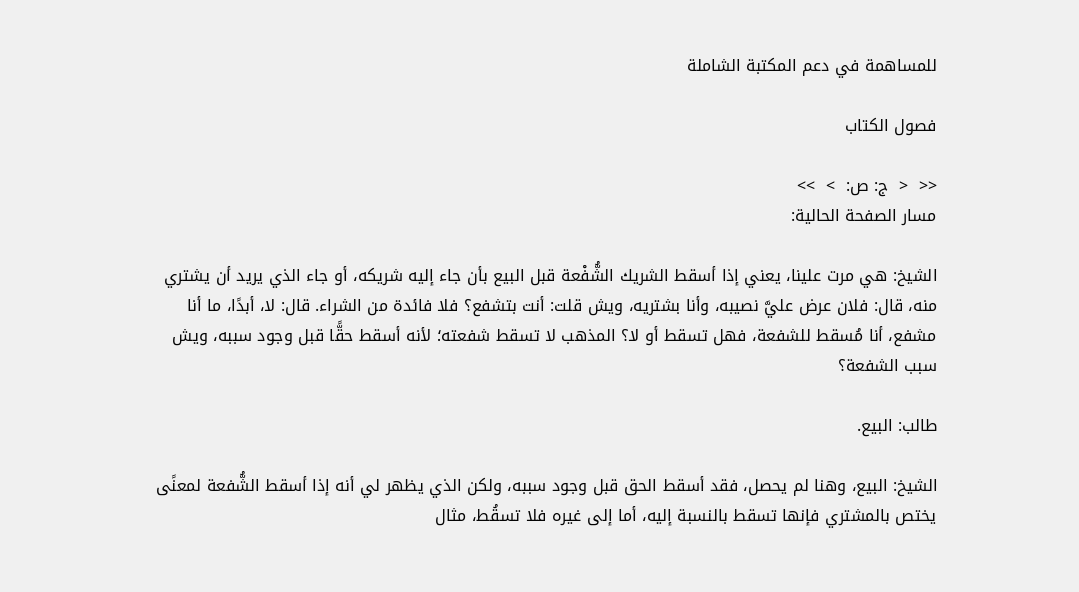للمساهمة في دعم المكتبة الشاملة

فصول الكتاب

<<  <  ج: ص:  >  >>
مسار الصفحة الحالية:

الشيخ: هي مرت علينا، يعني إذا أسقط الشريك الشُّفْعة قبل البيع بأن جاء إليه شريكه، أو جاء الذي يريد أن يشتري منه، قال: فلان عرض عليَّ نصيبه، وأنا بشتريه، ويش قلت: أنت بتشفع؟ فلا فائدة من الشراء. قال: لا، أبدًا، ما أنا مشفع، أنا مُسقط للشفعة، فهل تسقط أو لا؟ المذهب لا تسقط شفعته؛ لأنه أسقط حقًّا قبل وجود سببه، ويش سبب الشفعة؟

طالب: البيع.

الشيخ: البيع، وهنا لم يحصل، فقد أسقط الحق قبل وجود سببه، ولكن الذي يظهر لي أنه إذا أسقط الشُّفعة لمعنًى يختص بالمشتري فإنها تسقط بالنسبة إليه، أما إلى غيره فلا تسقُط، مثال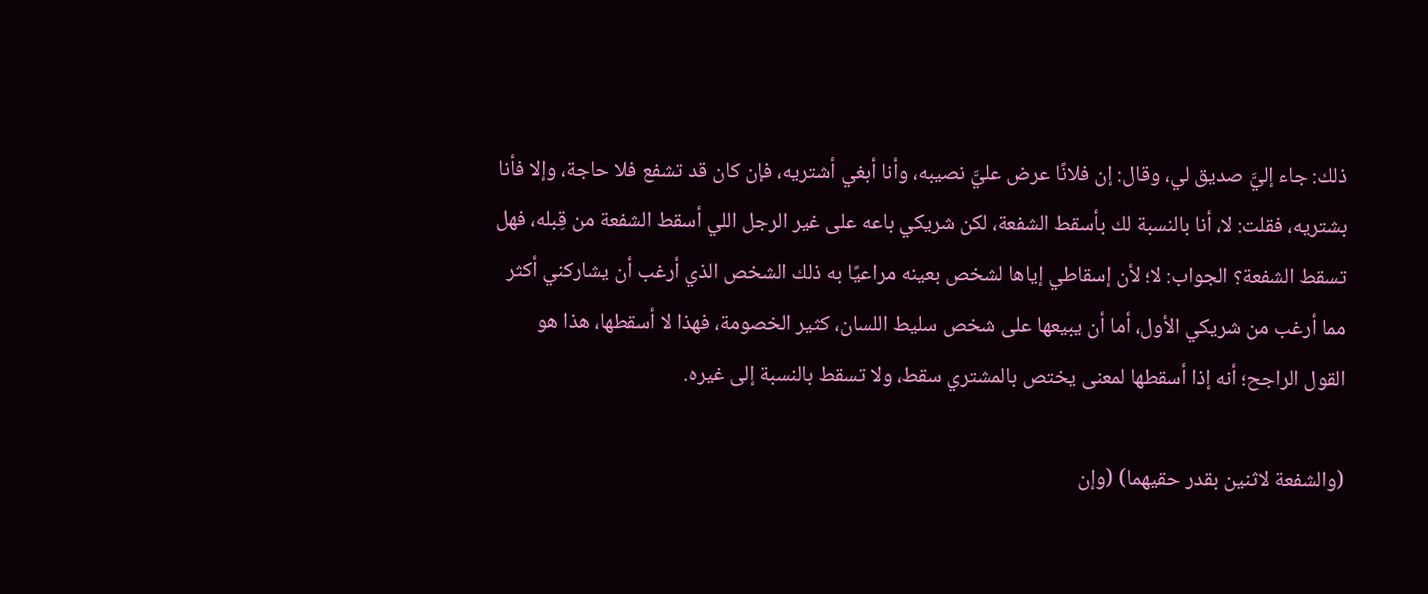ذلك: جاء إليَّ صديق لي، وقال: إن فلانًا عرض عليَّ نصيبه، وأنا أبغي أشتريه، فإن كان قد تشفع فلا حاجة، وإلا فأنا بشتريه، فقلت: لا، أنا بالنسبة لك بأسقط الشفعة، لكن شريكي باعه على غير الرجل اللي أسقط الشفعة من قِبله، فهل تسقط الشفعة؟ الجواب: لا؛ لأن إسقاطي إياها لشخص بعينه مراعيًا به ذلك الشخص الذي أرغب أن يشاركني أكثر مما أرغب من شريكي الأول، أما أن يبيعها على شخص سليط اللسان، كثير الخصومة، فهذا لا أسقطها، هذا هو القول الراجح؛ أنه إذا أسقطها لمعنى يختص بالمشتري سقط، ولا تسقط بالنسبة إلى غيره.

(والشفعة لاثنين بقدر حقيهما) (وإن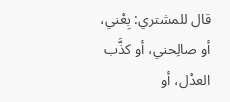قال للمشتري: بِعْني، أو صالِحني، أو كذَّب العدْل، أو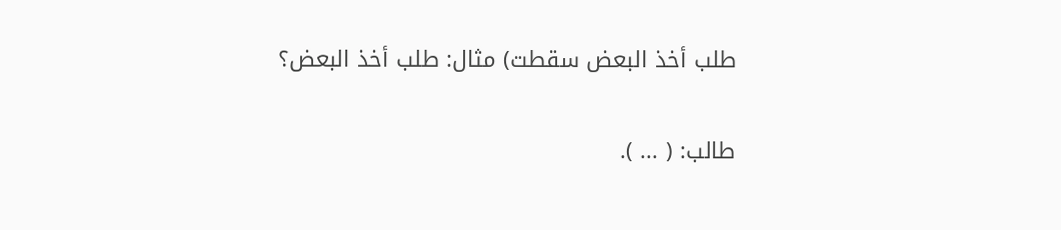طلب أخذ البعض سقطت) مثال: طلب أخذ البعض؟

طالب: ( ... ).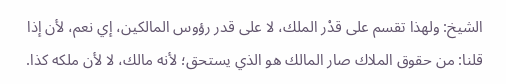الشيخ: ولهذا تقسم على قدْر الملك، لا على قدر رؤوس المالكين، إي نعم، لأن إذا قلنا: من حقوق الملاك صار المالك هو الذي يستحق؛ لأنه مالك، لا لأن ملكه كذا.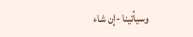وسيأتينا -إن شاء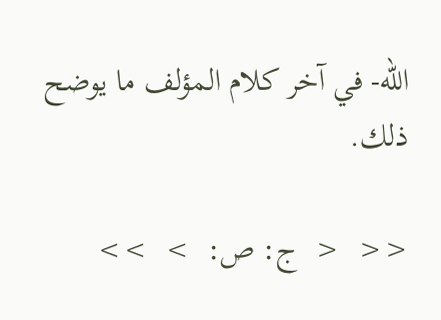الله- في آخر كلام المؤلف ما يوضح ذلك.

<<  <  ج: ص:  >  >>